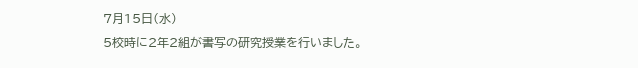7月15日(水)
5校時に2年2組が書写の研究授業を行いました。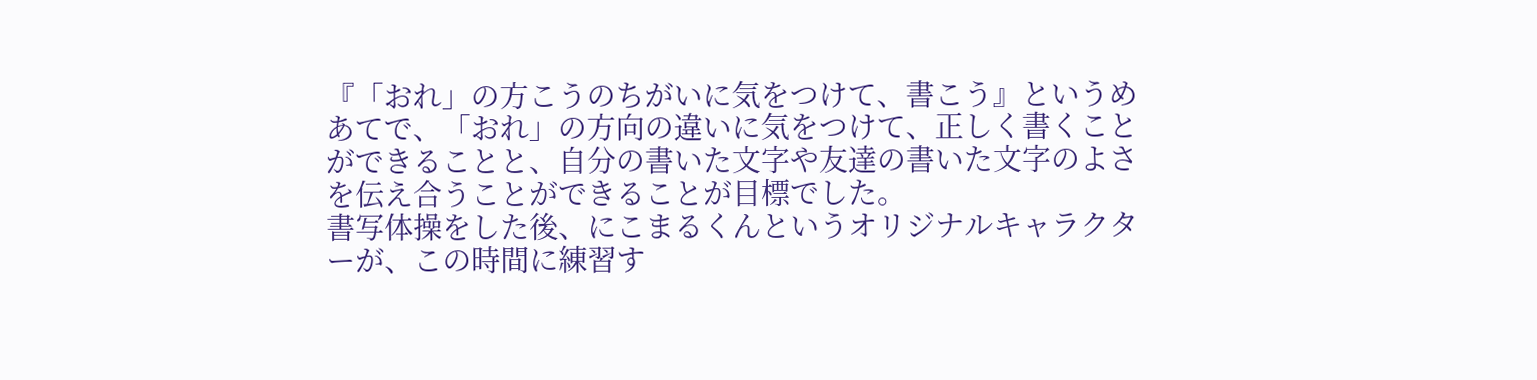『「おれ」の方こうのちがいに気をつけて、書こう』というめあてで、「おれ」の方向の違いに気をつけて、正しく書くことができることと、自分の書いた文字や友達の書いた文字のよさを伝え合うことができることが目標でした。
書写体操をした後、にこまるくんというオリジナルキャラクターが、この時間に練習す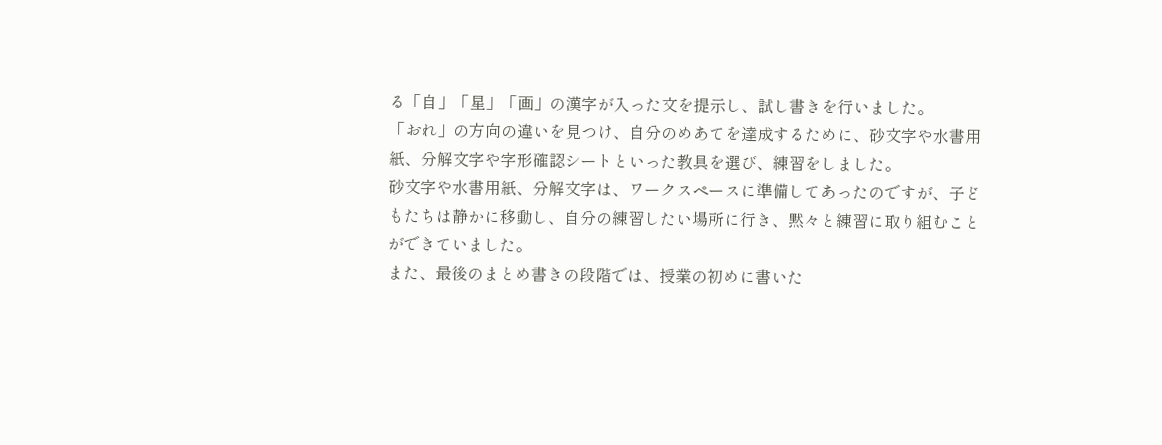る「自」「星」「画」の漢字が入った文を提示し、試し書きを行いました。
「おれ」の方向の違いを見つけ、自分のめあてを達成するために、砂文字や水書用紙、分解文字や字形確認シートといった教具を選び、練習をしました。
砂文字や水書用紙、分解文字は、ワークスペースに準備してあったのですが、子どもたちは静かに移動し、自分の練習したい場所に行き、黙々と練習に取り組むことができていました。
また、最後のまとめ書きの段階では、授業の初めに書いた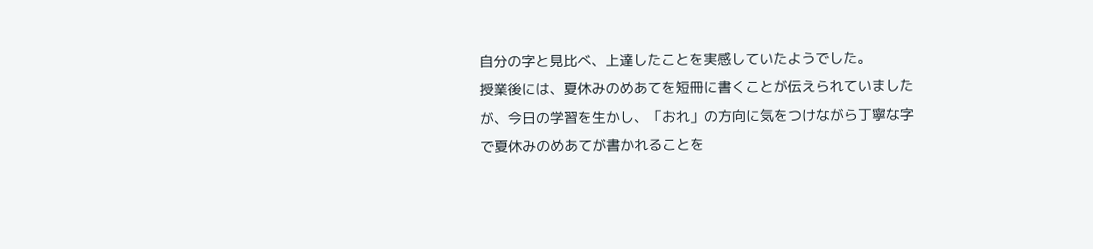自分の字と見比べ、上達したことを実感していたようでした。
授業後には、夏休みのめあてを短冊に書くことが伝えられていましたが、今日の学習を生かし、「おれ」の方向に気をつけながら丁寧な字で夏休みのめあてが書かれることを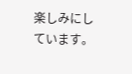楽しみにしています。